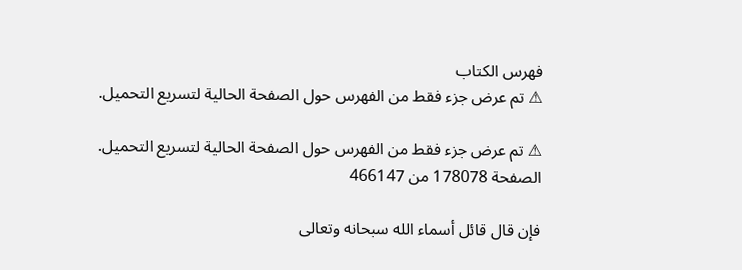فهرس الكتاب
⚠ تم عرض جزء فقط من الفهرس حول الصفحة الحالية لتسريع التحميل.

⚠ تم عرض جزء فقط من الفهرس حول الصفحة الحالية لتسريع التحميل.
الصفحة 178078 من 466147

فإن قال قائل أسماء الله سبحانه وتعالى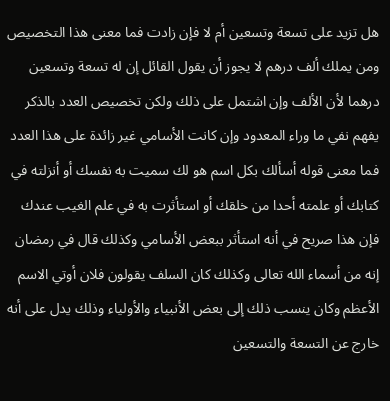هل تزيد على تسعة وتسعين أم لا فإن زادت فما معنى هذا التخصيص ومن يملك ألف درهم لا يجوز أن يقول القائل إن له تسعة وتسعين درهما لأن الألف وإن اشتمل على ذلك ولكن تخصيص العدد بالذكر يفهم نفي ما وراء المعدود وإن كانت الأسامي غير زائدة على هذا العدد فما معنى قوله أسألك بكل اسم هو لك سميت به نفسك أو أنزلته في كتابك أو علمته أحدا من خلقك أو استأثرت به في علم الغيب عندك فإن هذا صريح في أنه استأثر ببعض الأسامي وكذلك قال في رمضان إنه من أسماء الله تعالى وكذلك كان السلف يقولون فلان أوتي الاسم الأعظم وكان ينسب ذلك إلى بعض الأنبياء والأولياء وذلك يدل على أنه خارج عن التسعة والتسعين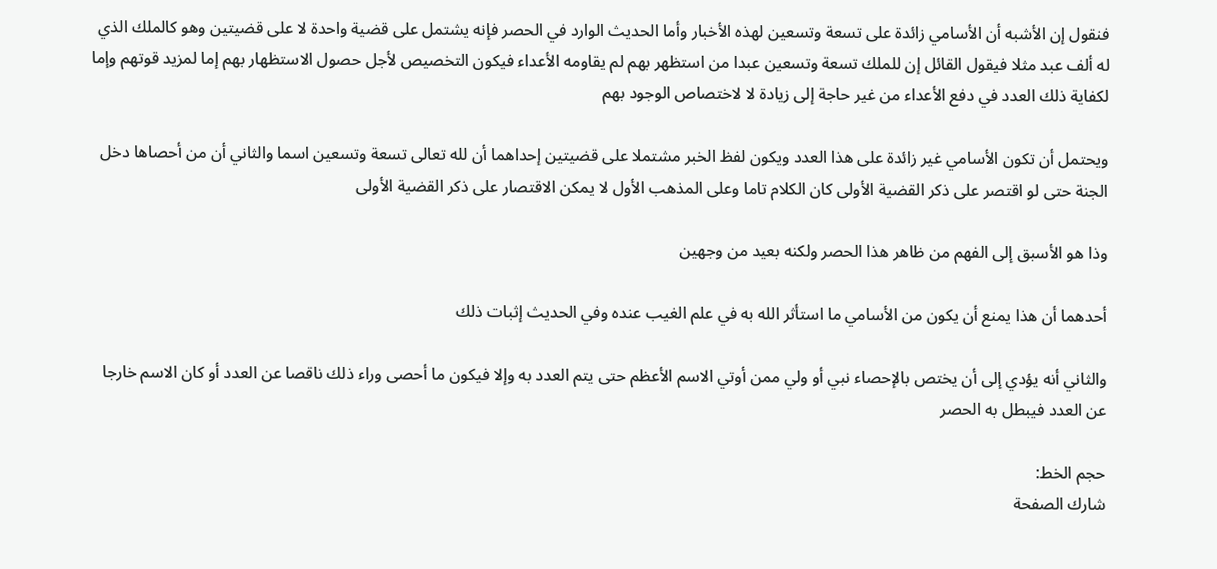فنقول إن الأشبه أن الأسامي زائدة على تسعة وتسعين لهذه الأخبار وأما الحديث الوارد في الحصر فإنه يشتمل على قضية واحدة لا على قضيتين وهو كالملك الذي له ألف عبد مثلا فيقول القائل إن للملك تسعة وتسعين عبدا من استظهر بهم لم يقاومه الأعداء فيكون التخصيص لأجل حصول الاستظهار بهم إما لمزيد قوتهم وإما لكفاية ذلك العدد في دفع الأعداء من غير حاجة إلى زيادة لا لاختصاص الوجود بهم

ويحتمل أن تكون الأسامي غير زائدة على هذا العدد ويكون لفظ الخبر مشتملا على قضيتين إحداهما أن لله تعالى تسعة وتسعين اسما والثاني أن من أحصاها دخل الجنة حتى لو اقتصر على ذكر القضية الأولى كان الكلام تاما وعلى المذهب الأول لا يمكن الاقتصار على ذكر القضية الأولى

وذا هو الأسبق إلى الفهم من ظاهر هذا الحصر ولكنه بعيد من وجهين

أحدهما أن هذا يمنع أن يكون من الأسامي ما استأثر الله به في علم الغيب عنده وفي الحديث إثبات ذلك

والثاني أنه يؤدي إلى أن يختص بالإحصاء نبي أو ولي ممن أوتي الاسم الأعظم حتى يتم العدد به وإلا فيكون ما أحصى وراء ذلك ناقصا عن العدد أو كان الاسم خارجا عن العدد فيبطل به الحصر

حجم الخط:
شارك الصفحة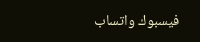فيسبوك واتساب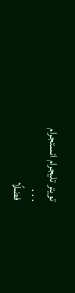تويتر تليجرام انستجرام
. . .
فضلًا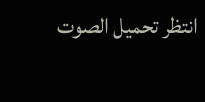انتظر تحميل الصوت